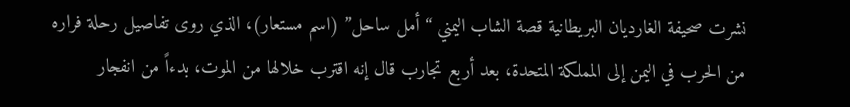نشرت صحيفة الغارديان البريطانية قصة الشاب اليمني “أمل ساحل” (اسم مستعار)، الذي روى تفاصيل رحلة فراره من الحرب في اليمن إلى المملكة المتحدة، بعد أربع تجارب قال إنه اقترب خلالها من الموت، بدءاً من انفجار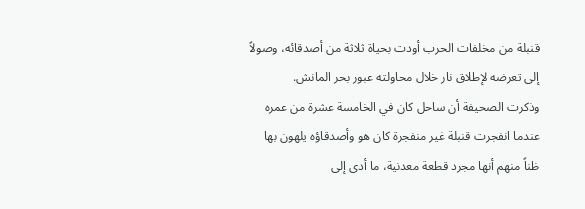قنبلة من مخلفات الحرب أودت بحياة ثلاثة من أصدقائه، وصولاً إلى تعرضه لإطلاق نار خلال محاولته عبور بحر المانش.
وذكرت الصحيفة أن ساحل كان في الخامسة عشرة من عمره عندما انفجرت قنبلة غير منفجرة كان هو وأصدقاؤه يلهون بها ظناً منهم أنها مجرد قطعة معدنية، ما أدى إلى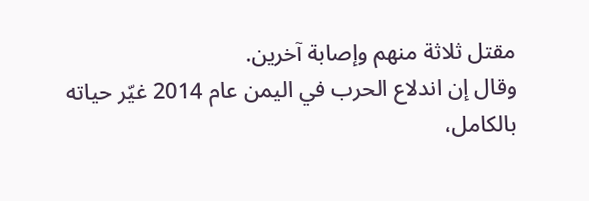مقتل ثلاثة منهم وإصابة آخرين.
وقال إن اندلاع الحرب في اليمن عام 2014 غيّر حياته بالكامل،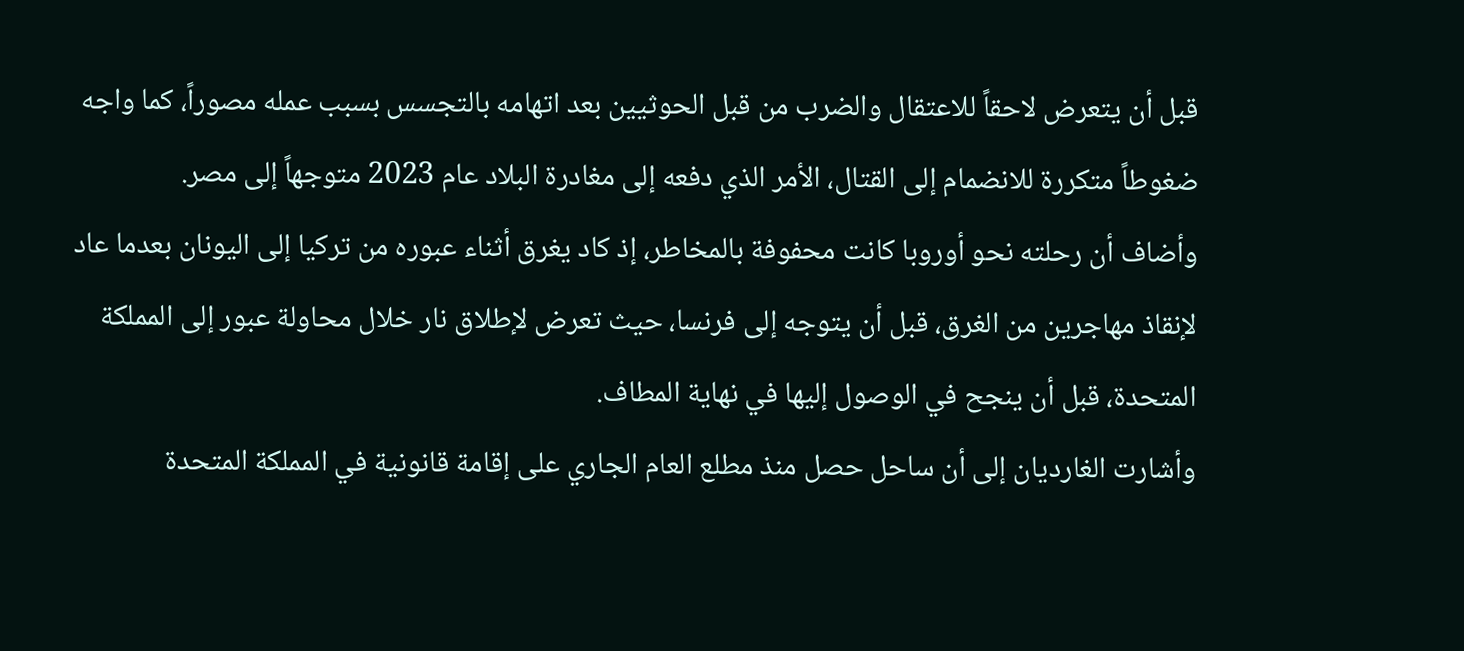قبل أن يتعرض لاحقاً للاعتقال والضرب من قبل الحوثيين بعد اتهامه بالتجسس بسبب عمله مصوراً، كما واجه ضغوطاً متكررة للانضمام إلى القتال، الأمر الذي دفعه إلى مغادرة البلاد عام 2023 متوجهاً إلى مصر.
وأضاف أن رحلته نحو أوروبا كانت محفوفة بالمخاطر، إذ كاد يغرق أثناء عبوره من تركيا إلى اليونان بعدما عاد لإنقاذ مهاجرين من الغرق، قبل أن يتوجه إلى فرنسا، حيث تعرض لإطلاق نار خلال محاولة عبور إلى المملكة المتحدة، قبل أن ينجح في الوصول إليها في نهاية المطاف.
وأشارت الغارديان إلى أن ساحل حصل منذ مطلع العام الجاري على إقامة قانونية في المملكة المتحدة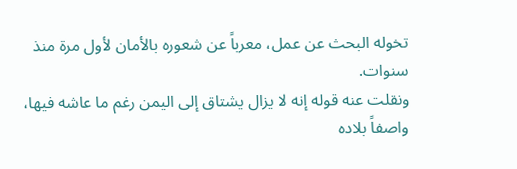تخوله البحث عن عمل، معرباً عن شعوره بالأمان لأول مرة منذ سنوات.
ونقلت عنه قوله إنه لا يزال يشتاق إلى اليمن رغم ما عاشه فيها، واصفاً بلاده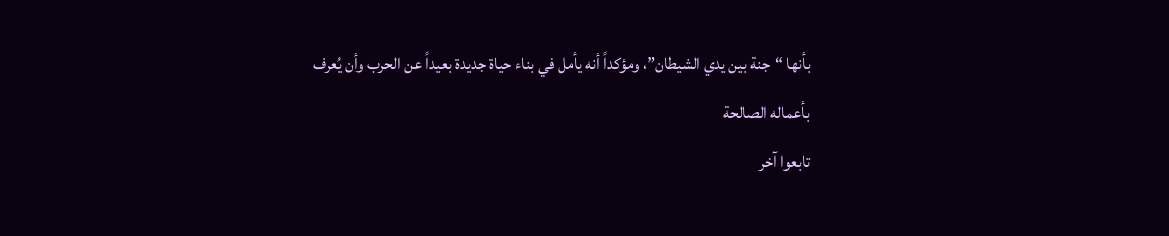بأنها “جنة بين يدي الشيطان”، ومؤكداً أنه يأمل في بناء حياة جديدة بعيداً عن الحرب وأن يُعرف بأعماله الصالحة
تابعوا آخر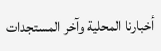أخبارنا المحلية وآخر المستجدات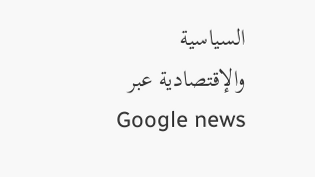السياسية والإقتصادية عبر Google news